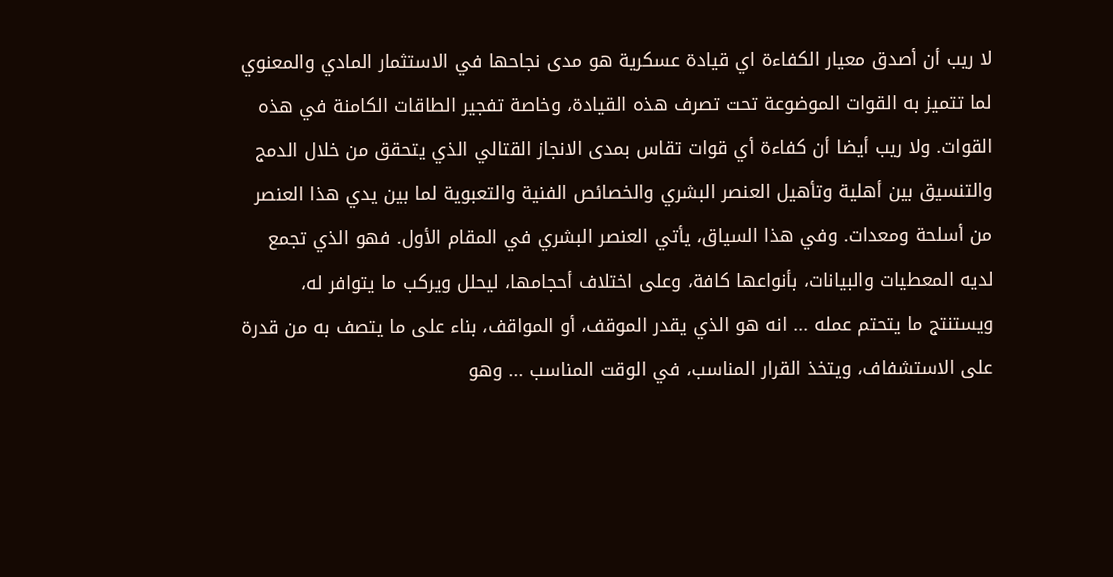لا ريب أن أصدق معيار الكفاءة اي قيادة عسكرية هو مدى نجاحها في الاستثمار المادي والمعنوي لما تتميز به القوات الموضوعة تحت تصرف هذه القيادة، وخاصة تفجير الطاقات الكامنة في هذه القوات. ولا ريب أيضا أن كفاءة أي قوات تقاس بمدى الانجاز القتالي الذي يتحقق من خلال الدمج والتنسيق بين أهلية وتأهيل العنصر البشري والخصائص الفنية والتعبوية لما بين يدي هذا العنصر من أسلحة ومعدات. وفي هذا السياق، يأتي العنصر البشري في المقام الأول. فهو الذي تجمع لديه المعطيات والبيانات، بأنواعها كافة، وعلى اختلاف أحجامها، ليحلل ويركب ما يتوافر له، ويستنتج ما يتحتم عمله ... انه هو الذي يقدر الموقف، أو المواقف، بناء على ما يتصف به من قدرة على الاستشفاف، ويتخذ القرار المناسب، في الوقت المناسب ... وهو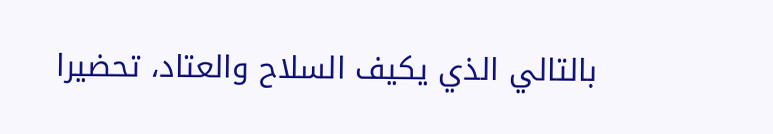بالتالي الذي يكيف السلاح والعتاد، تحضيرا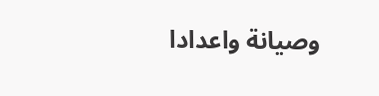وصيانة واعدادا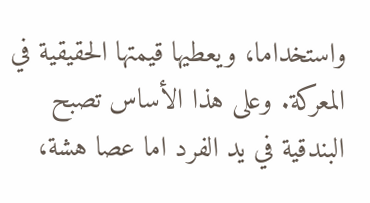واستخداما، ويعطيها قيمتها الحقيقية في المعركة. وعلى هذا الأساس تصبح البندقية في يد الفرد اما عصا هشة،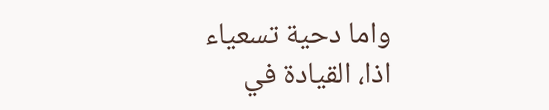واما دحية تسعياء
اذا، القيادة في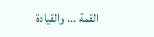القمة ... والقيادة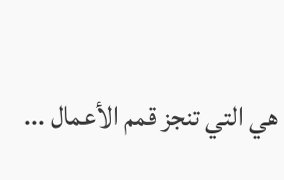هي التي تنجز قمم الأعمال ...